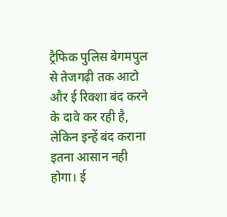ट्रैफिक पुलिस बेगमपुल से तेजगढ़ी तक आटो और ई रिक्शा बंद करने के दावे कर रही है, लेकिन इन्हें बंद कराना इतना आसान नही होगा। ई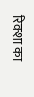रिक्शा का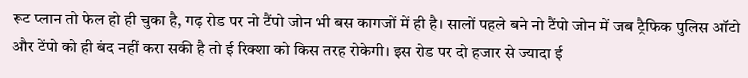रूट प्लान तो फेल हो ही चुका है, गढ़ रोड पर नो टैंपो जोन भी बस कागजों में ही है। सालों पहले बने नो टैंपो जोन में जब ट्रैफिक पुलिस ऑटो और टेंपो को ही बंद नहीं करा सकी है तो ई रिक्शा को किस तरह रोकेगी। इस रोड पर दो हजार से ज्यादा ई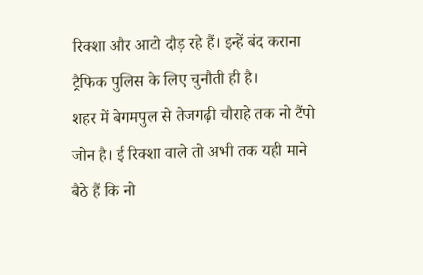रिक्शा और आटो दौड़ रहे हैं। इन्हें बंद कराना ट्रैफिक पुलिस के लिए चुनौती ही है।
शहर में बेगमपुल से तेजगढ़ी चौराहे तक नो टैंपो जोन है। ई रिक्शा वाले तो अभी तक यही माने बैठे हैं कि नो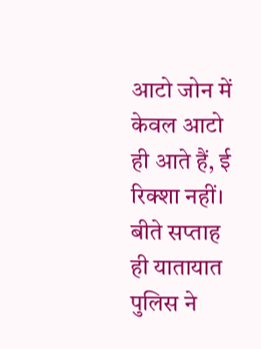आटो जोन में केवल आटो ही आते हैं, ई रिक्शा नहीं। बीते सप्ताह ही यातायात पुलिस ने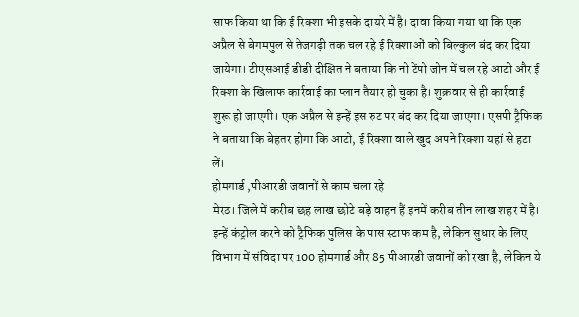साफ किया था कि ई रिक्शा भी इसके दायरे में है। दावा किया गया था कि एक अप्रैल से बेगमपुल से तेजगढ़ी तक चल रहे ई रिक्शाओं को बिल्कुल बंद कर दिया जायेगा। टीएसआई डीडी दीक्षित ने बताया कि नो टेंपो जोन में चल रहे आटो और ई रिक्शा के खिलाफ कार्रवाई का प्लान तैयार हो चुका है। शुक्रवार से ही कार्रवाई शुरू हो जाएगी। एक अप्रैल से इन्हें इस रुट पर बंद कर दिया जाएगा। एसपी ट्रैफिक ने बताया कि बेहतर होगा कि आटो, ई रिक्शा वाले खुद अपने रिक्शा यहां से हटा लें।
होमगार्ड ,पीआरडी जवानों से काम चला रहे
मेरठ। जिले में करीब छह लाख छोटे बड़े वाहन हैं इनमें करीब तीन लाख शहर में है। इन्हें कंट्रोल करने को ट्रैफिक पुलिस के पास स्टाफ कम है, लेकिन सुधार के लिए विभाग में संविदा पर 100 होमगार्ड और 85 पीआरडी जवानों को रखा है, लेकिन ये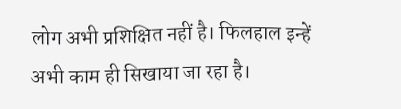लोग अभी प्रशिक्षित नहीं है। फिलहाल इन्हें अभी काम ही सिखाया जा रहा है।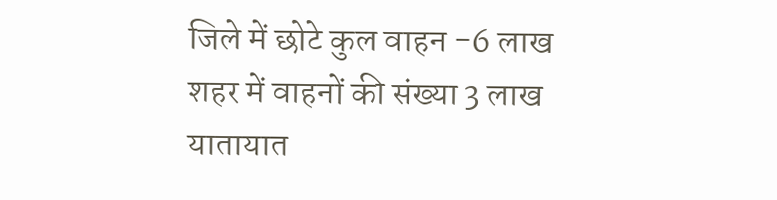जिले में छोटे कुल वाहन -6 लाख
शहर में वाहनों की संख्या 3 लाख
यातायात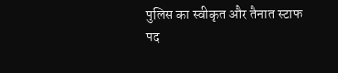पुलिस का स्वीकृत और तैनात स्टाफ
पद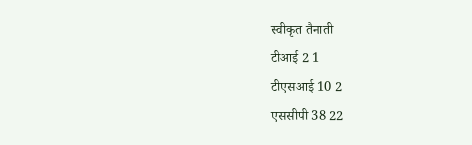स्वीकृत तैनाती
टीआई 2 1
टीएसआई 10 2
एससीपी 38 22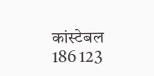कांस्टेबल 186 123